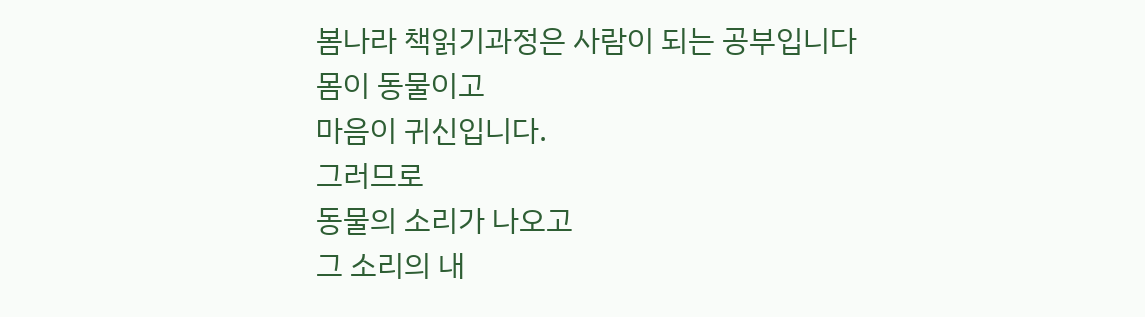봄나라 책읽기과정은 사람이 되는 공부입니다
몸이 동물이고
마음이 귀신입니다.
그러므로
동물의 소리가 나오고
그 소리의 내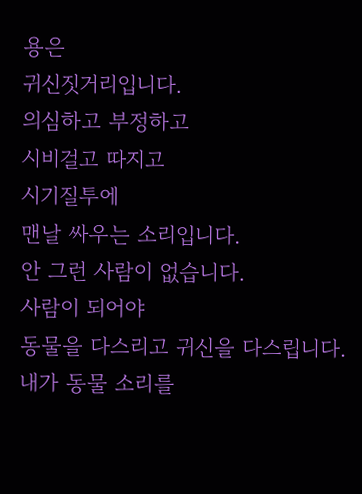용은
귀신짓거리입니다.
의심하고 부정하고
시비걸고 따지고
시기질투에
맨날 싸우는 소리입니다.
안 그런 사람이 없습니다.
사람이 되어야
동물을 다스리고 귀신을 다스립니다.
내가 동물 소리를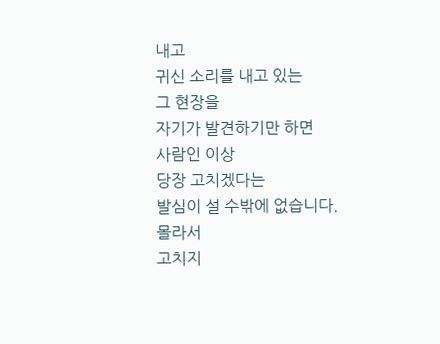내고
귀신 소리를 내고 있는
그 현장을
자기가 발견하기만 하면
사람인 이상
당장 고치겠다는
발심이 설 수밖에 없습니다.
몰라서
고치지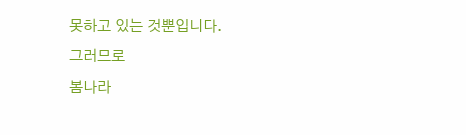못하고 있는 것뿐입니다.
그러므로
봄나라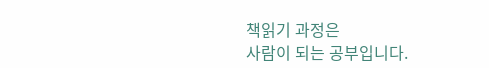책읽기 과정은
사람이 되는 공부입니다.